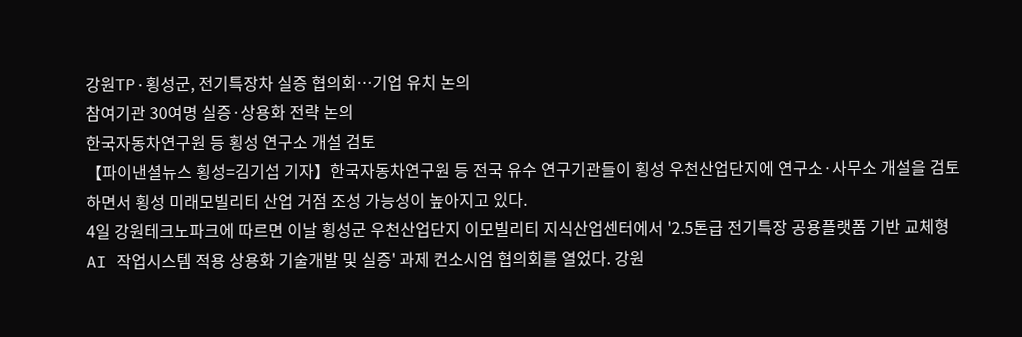강원TP·횡성군, 전기특장차 실증 협의회…기업 유치 논의
참여기관 30여명 실증·상용화 전략 논의
한국자동차연구원 등 횡성 연구소 개설 검토
【파이낸셜뉴스 횡성=김기섭 기자】한국자동차연구원 등 전국 유수 연구기관들이 횡성 우천산업단지에 연구소·사무소 개설을 검토하면서 횡성 미래모빌리티 산업 거점 조성 가능성이 높아지고 있다.
4일 강원테크노파크에 따르면 이날 횡성군 우천산업단지 이모빌리티 지식산업센터에서 '2.5톤급 전기특장 공용플랫폼 기반 교체형 AI 작업시스템 적용 상용화 기술개발 및 실증' 과제 컨소시엄 협의회를 열었다. 강원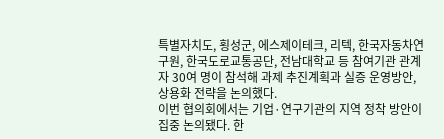특별자치도, 횡성군, 에스제이테크, 리텍, 한국자동차연구원, 한국도로교통공단, 전남대학교 등 참여기관 관계자 30여 명이 참석해 과제 추진계획과 실증 운영방안, 상용화 전략을 논의했다.
이번 협의회에서는 기업·연구기관의 지역 정착 방안이 집중 논의됐다. 한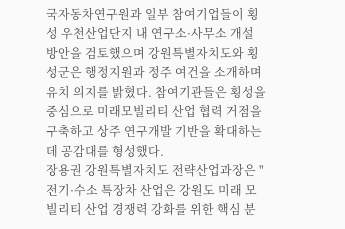국자동차연구원과 일부 참여기업들이 횡성 우천산업단지 내 연구소·사무소 개설 방안을 검토했으며 강원특별자치도와 횡성군은 행정지원과 정주 여건을 소개하며 유치 의지를 밝혔다. 참여기관들은 횡성을 중심으로 미래모빌리티 산업 협력 거점을 구축하고 상주 연구개발 기반을 확대하는 데 공감대를 형성했다.
장용권 강원특별자치도 전략산업과장은 "전기·수소 특장차 산업은 강원도 미래 모빌리티 산업 경쟁력 강화를 위한 핵심 분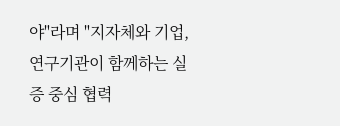야"라며 "지자체와 기업, 연구기관이 함께하는 실증 중심 협력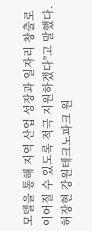모델을 통해 지역 산업 성장과 일자리 창출로 이어질 수 있도록 적극 지원하겠다"고 말했다.
허장현 강원테크노파크 원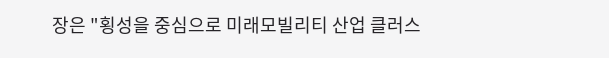장은 "횡성을 중심으로 미래모빌리티 산업 클러스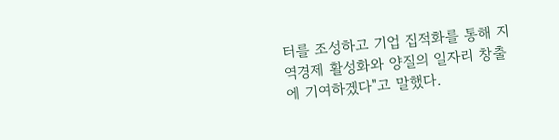터를 조성하고 기업 집적화를 통해 지역경제 활성화와 양질의 일자리 창출에 기여하겠다"고 말했다.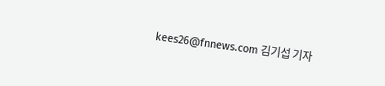kees26@fnnews.com 김기섭 기자